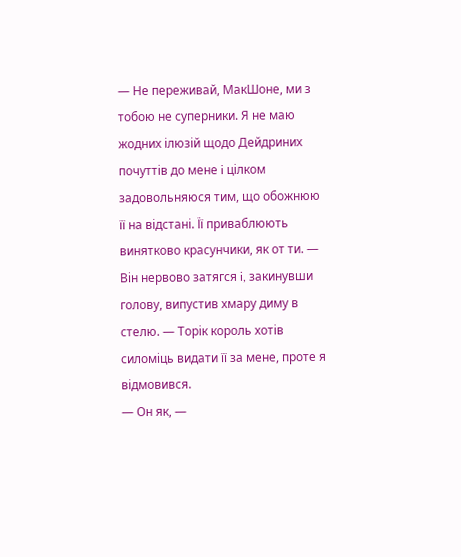— Не переживай, МакШоне, ми з тобою не суперники. Я не маю жодних iлюзiй щодо Дейдриних почуттiв до мене i цiлком задовольняюся тим, що обожнюю її на вiдстанi. Її приваблюють винятково красунчики, як от ти. — Вiн нервово затягся i, закинувши голову, випустив хмару диму в стелю. — Торiк король хотiв силомiць видати її за мене, проте я вiдмовився.
— Он як, —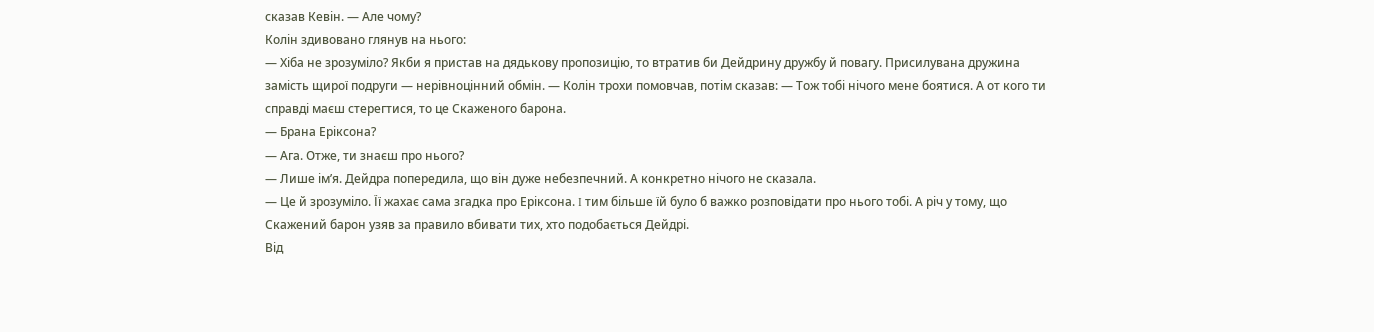сказав Кевiн. — Але чому?
Колiн здивовано глянув на нього:
— Хiба не зрозумiло? Якби я пристав на дядькову пропозицiю, то втратив би Дейдрину дружбу й повагу. Присилувана дружина замiсть щирої подруги — нерiвноцiнний обмiн. — Колiн трохи помовчав, потiм сказав: — Тож тобi нiчого мене боятися. А от кого ти справдi маєш стерегтися, то це Скаженого барона.
— Брана Ерiксона?
— Ага. Отже, ти знаєш про нього?
— Лише iм’я. Дейдра попередила, що вiн дуже небезпечний. А конкретно нiчого не сказала.
— Це й зрозумiло. Її жахає сама згадка про Ерiксона. I тим бiльше їй було б важко розповiдати про нього тобi. А рiч у тому, що Скажений барон узяв за правило вбивати тих, хто подобається Дейдрi.
Вiд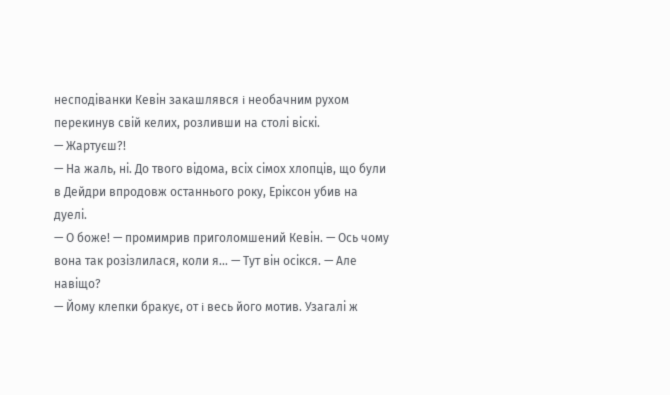несподiванки Кевiн закашлявся i необачним рухом перекинув свiй келих, розливши на столi вiскi.
— Жартуєш?!
— На жаль, нi. До твого вiдома, всiх сiмох хлопцiв, що були в Дейдри впродовж останнього року, Ерiксон убив на дуелi.
— О боже! — промимрив приголомшений Кевiн. — Ось чому вона так розiзлилася, коли я... — Тут вiн осiкся. — Але навiщо?
— Йому клепки бракує, от i весь його мотив. Узагалi ж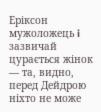Ерiксон мужоложець i зазвичай цурається жiнок — та, видно, перед Дейдрою нiхто не може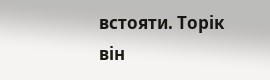встояти. Торiк вiн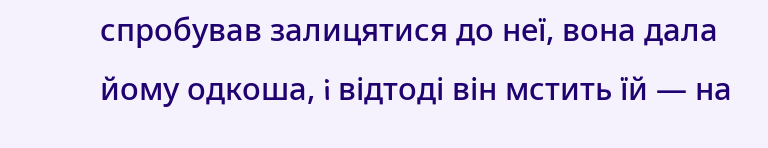спробував залицятися до неї, вона дала йому одкоша, i вiдтодi вiн мстить їй — на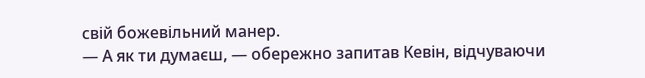свiй божевiльний манер.
— А як ти думаєш, — обережно запитав Кевiн, вiдчуваючи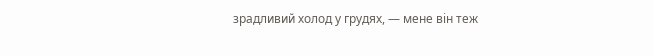зрадливий холод у грудях, — мене вiн теж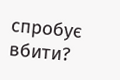спробує вбити?